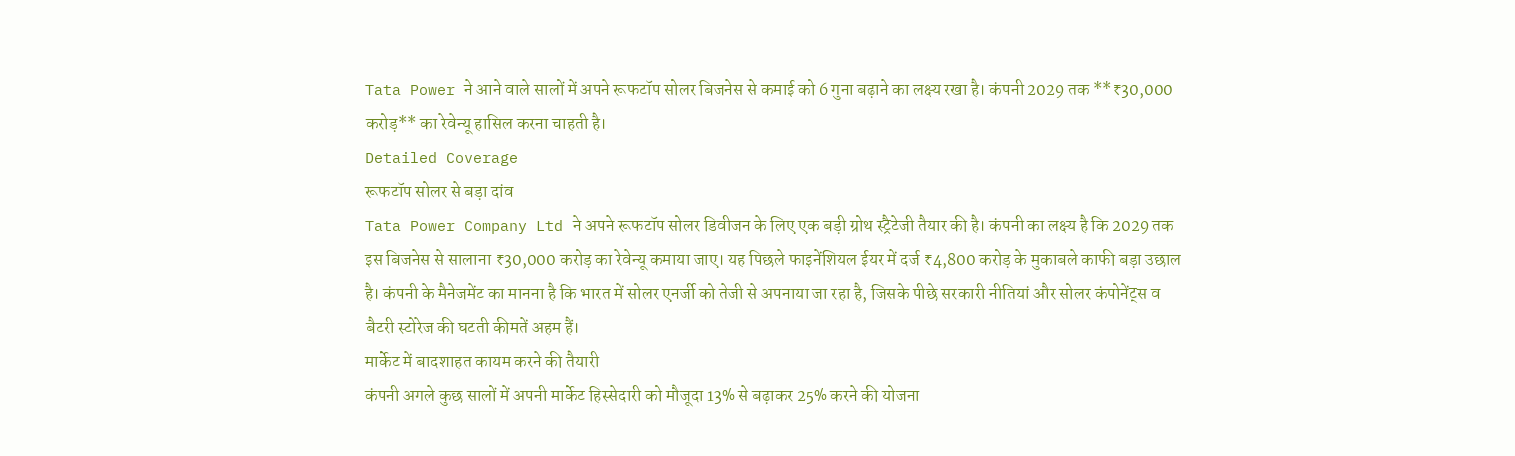Tata Power ने आने वाले सालों में अपने रूफटॉप सोलर बिजनेस से कमाई को 6 गुना बढ़ाने का लक्ष्य रखा है। कंपनी 2029 तक **₹30,000 करोड़** का रेवेन्यू हासिल करना चाहती है।
Detailed Coverage
रूफटॉप सोलर से बड़ा दांव
Tata Power Company Ltd ने अपने रूफटॉप सोलर डिवीजन के लिए एक बड़ी ग्रोथ स्ट्रैटेजी तैयार की है। कंपनी का लक्ष्य है कि 2029 तक इस बिजनेस से सालाना ₹30,000 करोड़ का रेवेन्यू कमाया जाए। यह पिछले फाइनेंशियल ईयर में दर्ज ₹4,800 करोड़ के मुकाबले काफी बड़ा उछाल है। कंपनी के मैनेजमेंट का मानना है कि भारत में सोलर एनर्जी को तेजी से अपनाया जा रहा है, जिसके पीछे सरकारी नीतियां और सोलर कंपोनेंट्स व बैटरी स्टोरेज की घटती कीमतें अहम हैं।
मार्केट में बादशाहत कायम करने की तैयारी
कंपनी अगले कुछ सालों में अपनी मार्केट हिस्सेदारी को मौजूदा 13% से बढ़ाकर 25% करने की योजना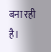बना रही है।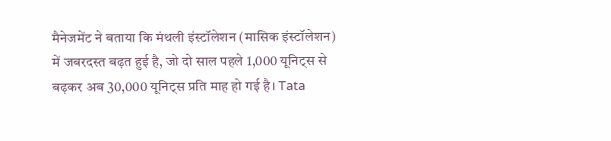मैनेजमेंट ने बताया कि मंथली इंस्टॉलेशन (मासिक इंस्टॉलेशन) में जबरदस्त बढ़त हुई है, जो दो साल पहले 1,000 यूनिट्स से बढ़कर अब 30,000 यूनिट्स प्रति माह हो गई है। Tata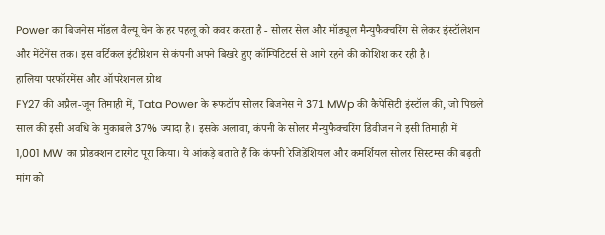Power का बिजनेस मॉडल वैल्यू चेन के हर पहलू को कवर करता है - सोलर सेल और मॉड्यूल मैन्युफैक्चरिंग से लेकर इंस्टॉलेशन और मेंटेनेंस तक। इस वर्टिकल इंटीग्रेशन से कंपनी अपने बिखरे हुए कॉम्पिटिटर्स से आगे रहने की कोशिश कर रही है।
हालिया परफॉरमेंस और ऑपरेशनल ग्रोथ
FY27 की अप्रैल-जून तिमाही में, Tata Power के रूफटॉप सोलर बिजनेस ने 371 MWp की कैपेसिटी इंस्टॉल की, जो पिछले साल की इसी अवधि के मुकाबले 37% ज्यादा है। इसके अलावा, कंपनी के सोलर मैन्युफैक्चरिंग डिवीजन ने इसी तिमाही में 1,001 MW का प्रोडक्शन टारगेट पूरा किया। ये आंकड़े बताते हैं कि कंपनी रेजिडेंशियल और कमर्शियल सोलर सिस्टम्स की बढ़ती मांग को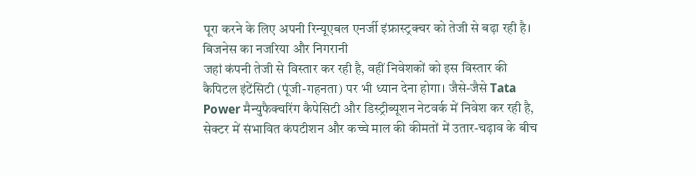पूरा करने के लिए अपनी रिन्यूएबल एनर्जी इंफ्रास्ट्रक्चर को तेजी से बढ़ा रही है।
बिजनेस का नजरिया और निगरानी
जहां कंपनी तेजी से विस्तार कर रही है, वहीं निवेशकों को इस विस्तार की कैपिटल इंटेंसिटी (पूंजी-गहनता) पर भी ध्यान देना होगा। जैसे-जैसे Tata Power मैन्युफैक्चरिंग कैपेसिटी और डिस्ट्रीब्यूशन नेटवर्क में निवेश कर रही है, सेक्टर में संभावित कंपटीशन और कच्चे माल की कीमतों में उतार-चढ़ाव के बीच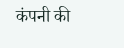कंपनी की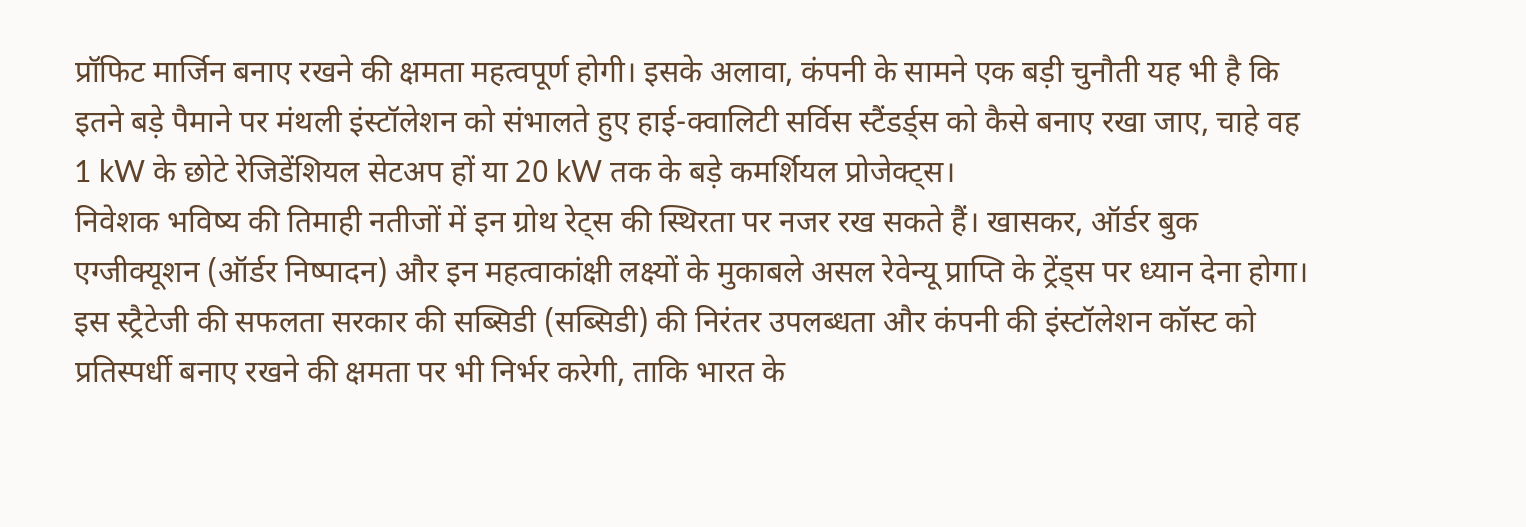प्रॉफिट मार्जिन बनाए रखने की क्षमता महत्वपूर्ण होगी। इसके अलावा, कंपनी के सामने एक बड़ी चुनौती यह भी है कि इतने बड़े पैमाने पर मंथली इंस्टॉलेशन को संभालते हुए हाई-क्वालिटी सर्विस स्टैंडर्ड्स को कैसे बनाए रखा जाए, चाहे वह 1 kW के छोटे रेजिडेंशियल सेटअप हों या 20 kW तक के बड़े कमर्शियल प्रोजेक्ट्स।
निवेशक भविष्य की तिमाही नतीजों में इन ग्रोथ रेट्स की स्थिरता पर नजर रख सकते हैं। खासकर, ऑर्डर बुक एग्जीक्यूशन (ऑर्डर निष्पादन) और इन महत्वाकांक्षी लक्ष्यों के मुकाबले असल रेवेन्यू प्राप्ति के ट्रेंड्स पर ध्यान देना होगा। इस स्ट्रैटेजी की सफलता सरकार की सब्सिडी (सब्सिडी) की निरंतर उपलब्धता और कंपनी की इंस्टॉलेशन कॉस्ट को प्रतिस्पर्धी बनाए रखने की क्षमता पर भी निर्भर करेगी, ताकि भारत के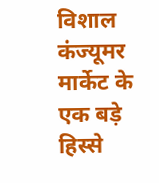विशाल कंज्यूमर मार्केट के एक बड़े हिस्से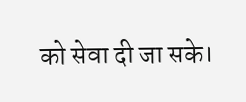को सेवा दी जा सके।